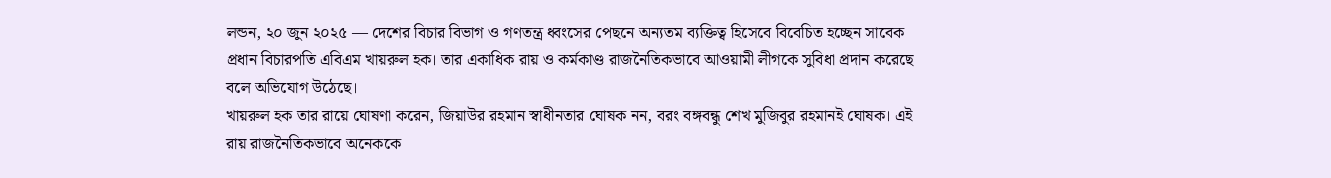লন্ডন, ২০ জুন ২০২৫ — দেশের বিচার বিভাগ ও গণতন্ত্র ধ্বংসের পেছনে অন্যতম ব্যক্তিত্ব হিসেবে বিবেচিত হচ্ছেন সাবেক প্রধান বিচারপতি এবিএম খায়রুল হক। তার একাধিক রায় ও কর্মকাণ্ড রাজনৈতিকভাবে আওয়ামী লীগকে সুবিধা প্রদান করেছে বলে অভিযোগ উঠেছে।
খায়রুল হক তার রায়ে ঘোষণা করেন, জিয়াউর রহমান স্বাধীনতার ঘোষক নন, বরং বঙ্গবন্ধু শেখ মুজিবুর রহমানই ঘোষক। এই রায় রাজনৈতিকভাবে অনেককে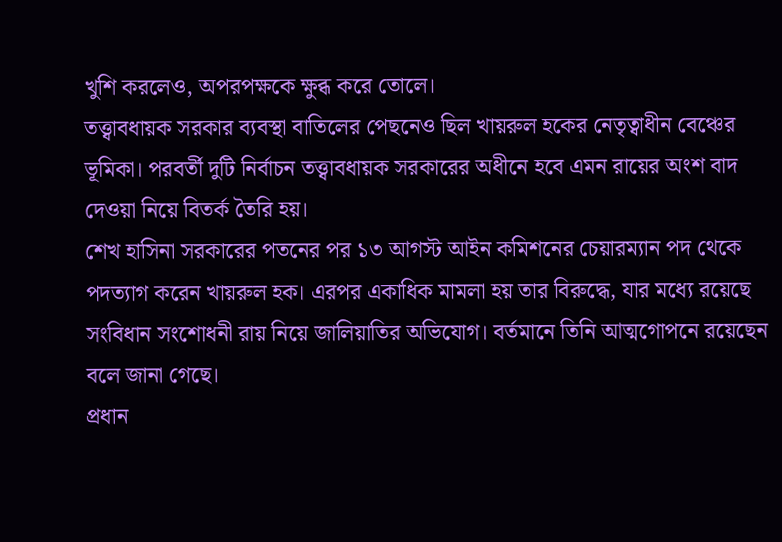খুশি করলেও, অপরপক্ষকে ক্ষুব্ধ করে তোলে।
তত্ত্বাবধায়ক সরকার ব্যবস্থা বাতিলের পেছনেও ছিল খায়রুল হকের নেতৃত্বাধীন বেঞ্চের ভূমিকা। পরবর্তী দুটি নির্বাচন তত্ত্বাবধায়ক সরকারের অধীনে হবে এমন রায়ের অংশ বাদ দেওয়া নিয়ে বিতর্ক তৈরি হয়।
শেখ হাসিনা সরকারের পতনের পর ১৩ আগস্ট আইন কমিশনের চেয়ারম্যান পদ থেকে পদত্যাগ করেন খায়রুল হক। এরপর একাধিক মামলা হয় তার বিরুদ্ধে, যার মধ্যে রয়েছে সংবিধান সংশোধনী রায় নিয়ে জালিয়াতির অভিযোগ। বর্তমানে তিনি আত্মগোপনে রয়েছেন বলে জানা গেছে।
প্রধান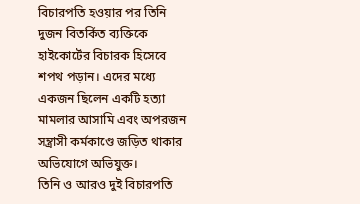বিচারপতি হওয়ার পর তিনি দুজন বিতর্কিত ব্যক্তিকে হাইকোর্টের বিচারক হিসেবে শপথ পড়ান। এদের মধ্যে একজন ছিলেন একটি হত্যা মামলার আসামি এবং অপরজন সন্ত্রাসী কর্মকাণ্ডে জড়িত থাকার অভিযোগে অভিযুক্ত।
তিনি ও আরও দুই বিচারপতি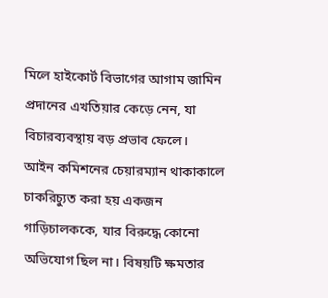মিলে হাইকোর্ট বিভাগের আগাম জামিন প্রদানের এখতিয়ার কেড়ে নেন, যা বিচারব্যবস্থায় বড় প্রভাব ফেলে।
আইন কমিশনের চেয়ারম্যান থাকাকালে চাকরিচ্যুত করা হয় একজন গাড়িচালককে, যার বিরুদ্ধে কোনো অভিযোগ ছিল না। বিষয়টি ক্ষমতার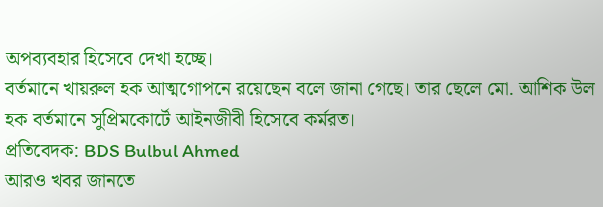অপব্যবহার হিসেবে দেখা হচ্ছে।
বর্তমানে খায়রুল হক আত্মগোপনে রয়েছেন বলে জানা গেছে। তার ছেলে মো. আশিক উল হক বর্তমানে সুপ্রিমকোর্টে আইনজীবী হিসেবে কর্মরত।
প্রতিবেদক: BDS Bulbul Ahmed
আরও খবর জানতে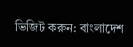ভিজিট করুন: বাংলাদেশ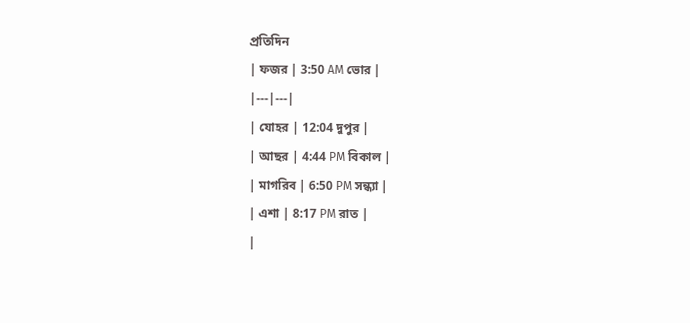প্রতিদিন
| ফজর | 3:50 AM ভোর |
|---|---|
| যোহর | 12:04 দুপুর |
| আছর | 4:44 PM বিকাল |
| মাগরিব | 6:50 PM সন্ধ্যা |
| এশা | 8:17 PM রাত |
|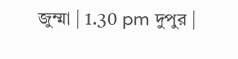জুম্মা | 1.30 pm দুপুর |